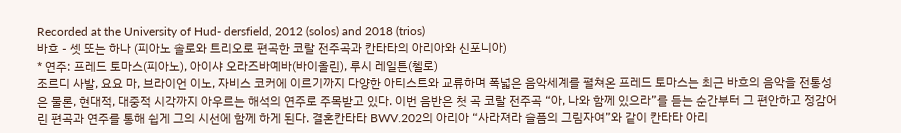Recorded at the University of Hud- dersfield, 2012 (solos) and 2018 (trios)
바흐 - 셋 또는 하나 (피아노 솔로와 트리오로 편곡한 코랄 전주곡과 칸타타의 아리아와 신포니아)
* 연주: 프레드 토마스(피아노), 아이샤 오라즈바예바(바이올린), 루시 레일튼(첼로)
조르디 사발, 요요 마, 브라이언 이노, 자비스 코커에 이르기까지 다양한 아티스트와 교류하며 폭넓은 음악세계를 펼쳐온 프레드 토마스는 최근 바흐의 음악을 전통성은 물론, 현대적, 대중적 시각까지 아우르는 해석의 연주로 주목받고 있다. 이번 음반은 첫 곡 코랄 전주곡 “아, 나와 함께 있으라”를 듣는 순간부터 그 편안하고 정감어린 편곡과 연주를 통해 쉽게 그의 시선에 함께 하게 된다. 결혼칸타타 BWV.202의 아리아 “사라져라 슬픔의 그림자여”와 같이 칸타타 아리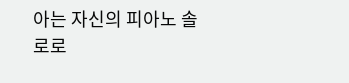아는 자신의 피아노 솔로로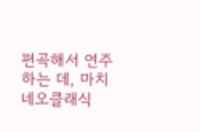편곡해서 연주하는 데, 마치 네오클래식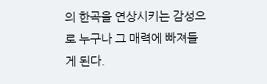의 한곡을 연상시키는 감성으로 누구나 그 매력에 빠져들게 된다.